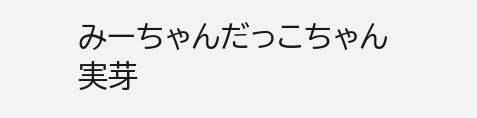みーちゃんだっこちゃん
実芽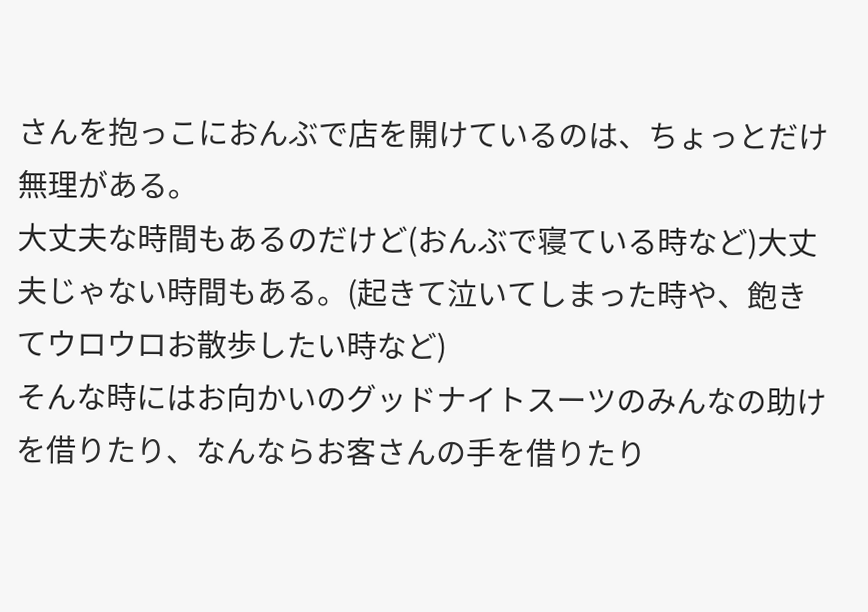さんを抱っこにおんぶで店を開けているのは、ちょっとだけ無理がある。
大丈夫な時間もあるのだけど(おんぶで寝ている時など)大丈夫じゃない時間もある。(起きて泣いてしまった時や、飽きてウロウロお散歩したい時など)
そんな時にはお向かいのグッドナイトスーツのみんなの助けを借りたり、なんならお客さんの手を借りたり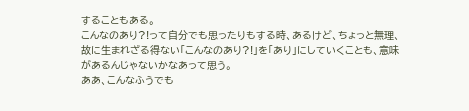することもある。
こんなのあり?!って自分でも思ったりもする時、あるけど、ちょっと無理、故に生まれざる得ない「こんなのあり?!」を「あり」にしていくことも、意味があるんじゃないかなあって思う。
ああ、こんなふうでも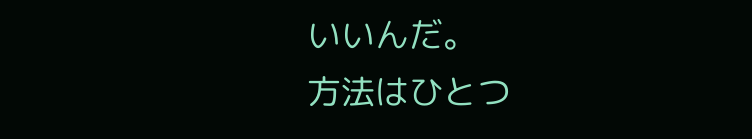いいんだ。
方法はひとつ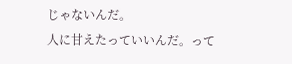じゃないんだ。
人に甘えたっていいんだ。って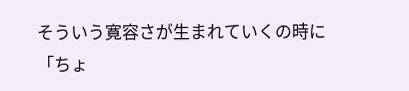そういう寛容さが生まれていくの時に「ちょ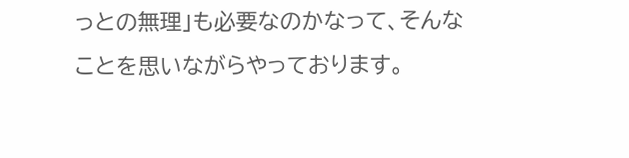っとの無理」も必要なのかなって、そんなことを思いながらやっております。